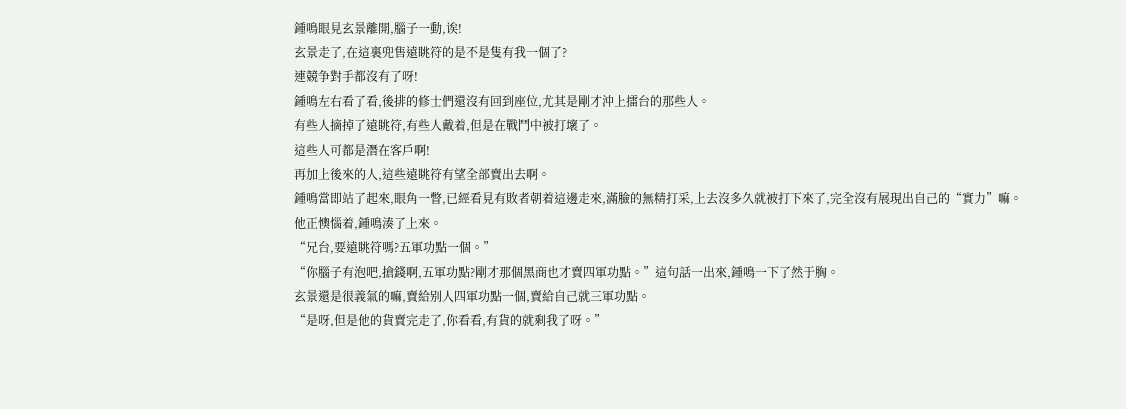鍾鳴眼見玄景離開,腦子一動,诶!
玄景走了,在這裏兜售遠眺符的是不是隻有我一個了?
連競争對手都沒有了呀!
鍾鳴左右看了看,後排的修士們還沒有回到座位,尤其是剛才沖上擂台的那些人。
有些人摘掉了遠眺符,有些人戴着,但是在戰鬥中被打壞了。
這些人可都是潛在客戶啊!
再加上後來的人,這些遠眺符有望全部賣出去啊。
鍾鳴當即站了起來,眼角一瞥,已經看見有敗者朝着這邊走來,滿臉的無精打采,上去沒多久就被打下來了,完全沒有展現出自己的“實力”嘛。
他正懊惱着,鍾鳴湊了上來。
“兄台,要遠眺符嗎?五軍功點一個。”
“你腦子有泡吧,搶錢啊,五軍功點?剛才那個黑商也才賣四軍功點。”這句話一出來,鍾鳴一下了然于胸。
玄景還是很義氣的嘛,賣給别人四軍功點一個,賣給自己就三軍功點。
“是呀,但是他的貨賣完走了,你看看,有貨的就剩我了呀。”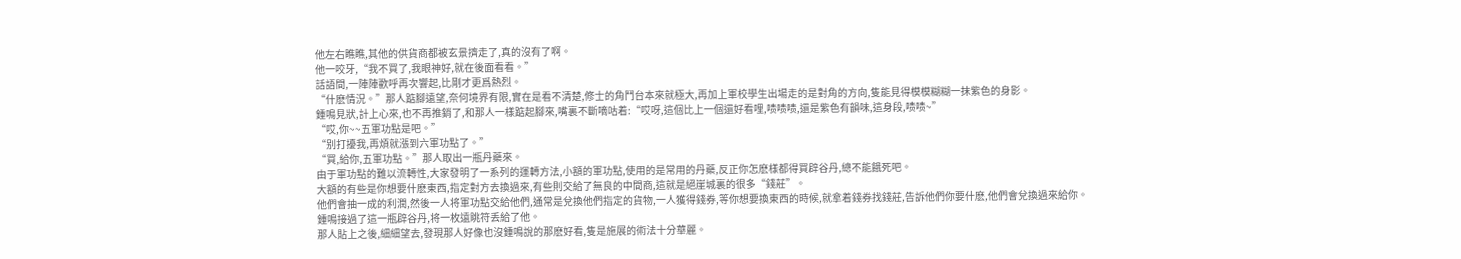他左右瞧瞧,其他的供貨商都被玄景擠走了,真的沒有了啊。
他一咬牙,“我不買了,我眼神好,就在後面看看。”
話語間,一陣陣歡呼再次響起,比剛才更爲熱烈。
“什麽情況。”那人踮腳遠望,奈何境界有限,實在是看不清楚,修士的角鬥台本來就極大,再加上軍校學生出場走的是對角的方向,隻能見得模模糊糊一抹紫色的身影。
鍾鳴見狀,計上心來,也不再推銷了,和那人一樣踮起腳來,嘴裏不斷嘀咕着:“哎呀,這個比上一個還好看哩,啧啧啧,還是紫色有韻味,這身段,啧啧~”
“哎,你~~五軍功點是吧。”
“别打擾我,再煩就漲到六軍功點了。”
“買,給你,五軍功點。”那人取出一瓶丹藥來。
由于軍功點的難以流轉性,大家發明了一系列的運轉方法,小額的軍功點,使用的是常用的丹藥,反正你怎麽樣都得買辟谷丹,總不能餓死吧。
大額的有些是你想要什麽東西,指定對方去換過來,有些則交給了無良的中間商,這就是絕崖城裏的很多“錢莊”。
他們會抽一成的利潤,然後一人将軍功點交給他們,通常是兌換他們指定的貨物,一人獲得錢券,等你想要換東西的時候,就拿着錢券找錢莊,告訴他們你要什麽,他們會兌換過來給你。
鍾鳴接過了這一瓶辟谷丹,将一枚遠眺符丢給了他。
那人貼上之後,細細望去,發現那人好像也沒鍾鳴說的那麽好看,隻是施展的術法十分華麗。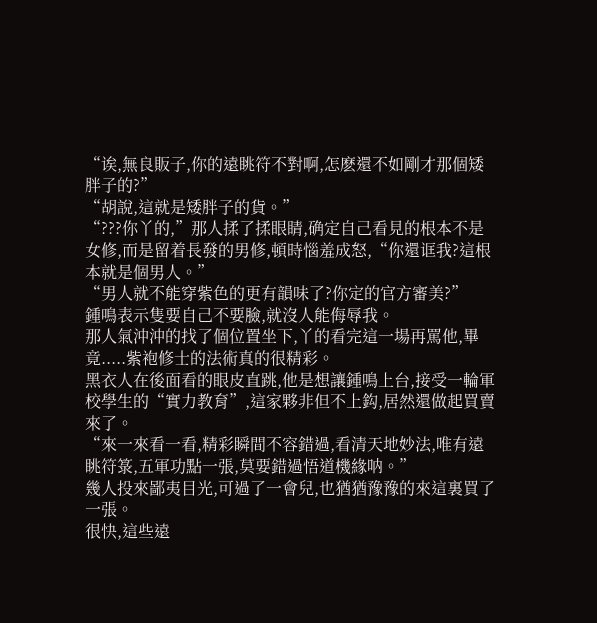“诶,無良販子,你的遠眺符不對啊,怎麽還不如剛才那個矮胖子的?”
“胡說,這就是矮胖子的貨。”
“???你丫的,”那人揉了揉眼睛,确定自己看見的根本不是女修,而是留着長發的男修,頓時惱羞成怒,“你還诓我?這根本就是個男人。”
“男人就不能穿紫色的更有韻味了?你定的官方審美?”
鍾鳴表示隻要自己不要臉,就沒人能侮辱我。
那人氣沖沖的找了個位置坐下,丫的看完這一場再罵他,畢竟.....紫袍修士的法術真的很精彩。
黑衣人在後面看的眼皮直跳,他是想讓鍾鳴上台,接受一輪軍校學生的“實力教育”,這家夥非但不上鈎,居然還做起買賣來了。
“來一來看一看,精彩瞬間不容錯過,看清天地妙法,唯有遠眺符箓,五軍功點一張,莫要錯過悟道機緣呐。”
幾人投來鄙夷目光,可過了一會兒,也猶猶豫豫的來這裏買了一張。
很快,這些遠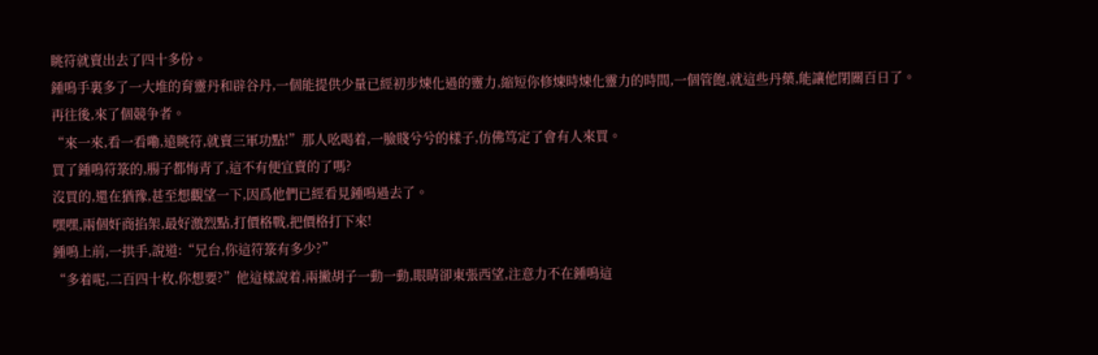眺符就賣出去了四十多份。
鍾鳴手裏多了一大堆的育靈丹和辟谷丹,一個能提供少量已經初步煉化過的靈力,縮短你修煉時煉化靈力的時間,一個管飽,就這些丹藥,能讓他閉關百日了。
再往後,來了個競争者。
“來一來,看一看嘞,遠眺符,就賣三軍功點!”那人吆喝着,一臉賤兮兮的樣子,仿佛笃定了會有人來買。
買了鍾鳴符箓的,腸子都悔青了,這不有便宜賣的了嗎?
沒買的,還在猶豫,甚至想觀望一下,因爲他們已經看見鍾鳴過去了。
嘿嘿,兩個奸商掐架,最好激烈點,打價格戰,把價格打下來!
鍾鳴上前,一拱手,說道:“兄台,你這符箓有多少?”
“多着呢,二百四十枚,你想要?”他這樣說着,兩撇胡子一動一動,眼睛卻東張西望,注意力不在鍾鳴這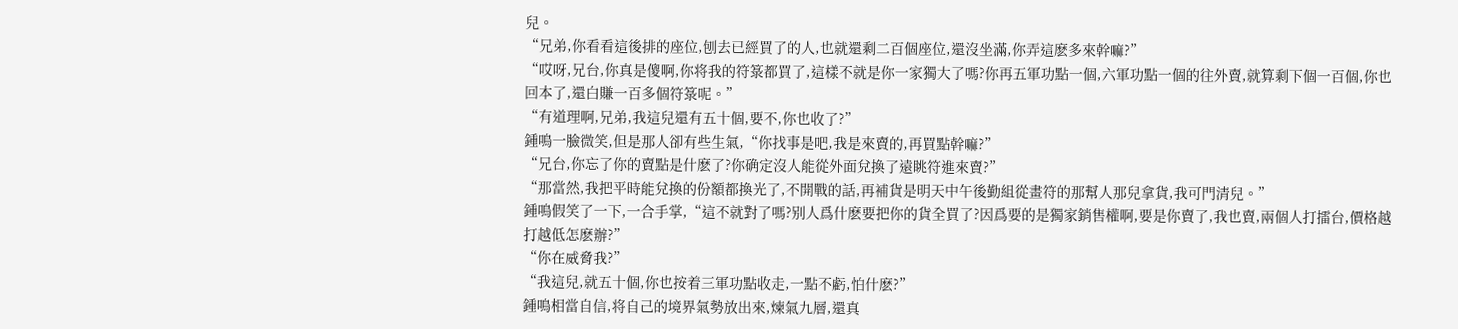兒。
“兄弟,你看看這後排的座位,刨去已經買了的人,也就還剩二百個座位,還沒坐滿,你弄這麽多來幹嘛?”
“哎呀,兄台,你真是傻啊,你将我的符箓都買了,這樣不就是你一家獨大了嗎?你再五軍功點一個,六軍功點一個的往外賣,就算剩下個一百個,你也回本了,還白賺一百多個符箓呢。”
“有道理啊,兄弟,我這兒還有五十個,要不,你也收了?”
鍾鳴一臉微笑,但是那人卻有些生氣,“你找事是吧,我是來賣的,再買點幹嘛?”
“兄台,你忘了你的賣點是什麽了?你确定沒人能從外面兌換了遠眺符進來賣?”
“那當然,我把平時能兌換的份額都換光了,不開戰的話,再補貨是明天中午後勤組從畫符的那幫人那兒拿貨,我可門清兒。”
鍾鳴假笑了一下,一合手掌,“這不就對了嗎?别人爲什麽要把你的貨全買了?因爲要的是獨家銷售權啊,要是你賣了,我也賣,兩個人打擂台,價格越打越低怎麽辦?”
“你在威脅我?”
“我這兒,就五十個,你也按着三軍功點收走,一點不虧,怕什麽?”
鍾鳴相當自信,将自己的境界氣勢放出來,煉氣九層,還真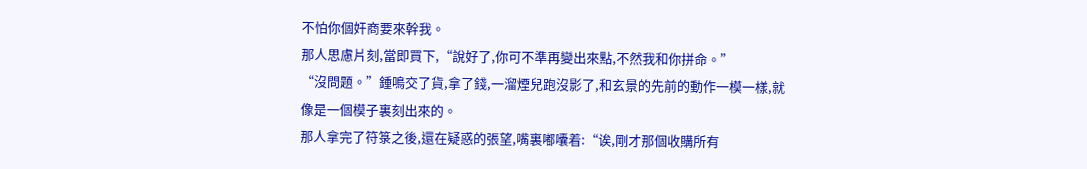不怕你個奸商要來幹我。
那人思慮片刻,當即買下,“說好了,你可不準再變出來點,不然我和你拼命。”
“沒問題。”鍾鳴交了貨,拿了錢,一溜煙兒跑沒影了,和玄景的先前的動作一模一樣,就像是一個模子裏刻出來的。
那人拿完了符箓之後,還在疑惑的張望,嘴裏嘟囔着:“诶,剛才那個收購所有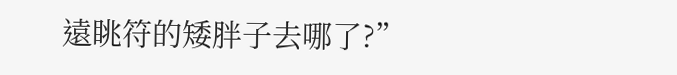遠眺符的矮胖子去哪了?”